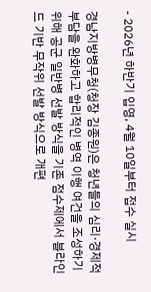- 2026년 하반기 입영, 4월 10일부터 접수 실시

경남지방병무청(청장 김종원)은 청년들의 심리·경제적 부담을 완화하고 합리적인 병역 이행 여건을 조성하기 위해 공군 일반병 선발 방식을 기존 점수제에서 블라인드 기반 무작위 선발 방식으로 개편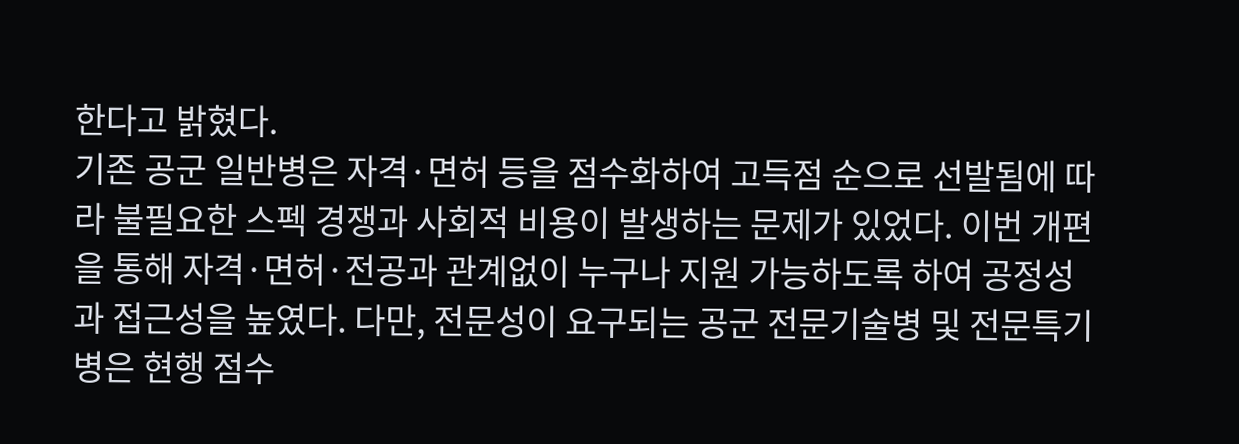한다고 밝혔다.
기존 공군 일반병은 자격·면허 등을 점수화하여 고득점 순으로 선발됨에 따라 불필요한 스펙 경쟁과 사회적 비용이 발생하는 문제가 있었다. 이번 개편을 통해 자격·면허·전공과 관계없이 누구나 지원 가능하도록 하여 공정성과 접근성을 높였다. 다만, 전문성이 요구되는 공군 전문기술병 및 전문특기병은 현행 점수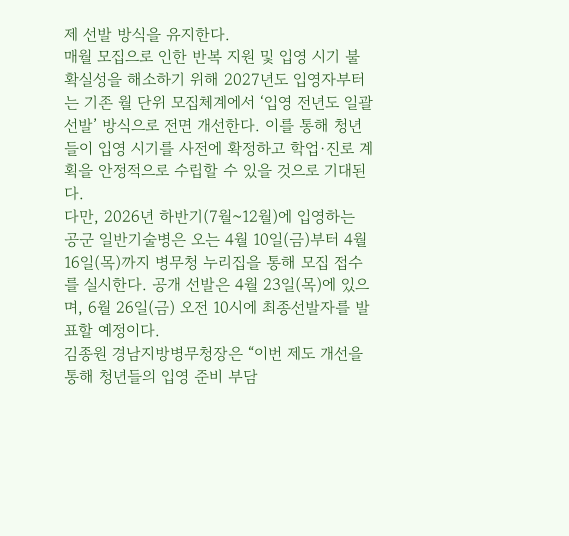제 선발 방식을 유지한다.
매월 모집으로 인한 반복 지원 및 입영 시기 불확실성을 해소하기 위해 2027년도 입영자부터는 기존 월 단위 모집체계에서 ‘입영 전년도 일괄 선발’ 방식으로 전면 개선한다. 이를 통해 청년들이 입영 시기를 사전에 확정하고 학업·진로 계획을 안정적으로 수립할 수 있을 것으로 기대된다.
다만, 2026년 하반기(7월~12월)에 입영하는 공군 일반기술병은 오는 4월 10일(금)부터 4월 16일(목)까지 병무청 누리집을 통해 모집 접수를 실시한다. 공개 선발은 4월 23일(목)에 있으며, 6월 26일(금) 오전 10시에 최종선발자를 발표할 예정이다.
김종원 경남지방병무청장은 “이번 제도 개선을 통해 청년들의 입영 준비 부담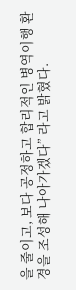을 줄이고, 보다 공정하고 합리적인 병역이행 환경을 조성해 나아가겠다” 라고 밝혔다.